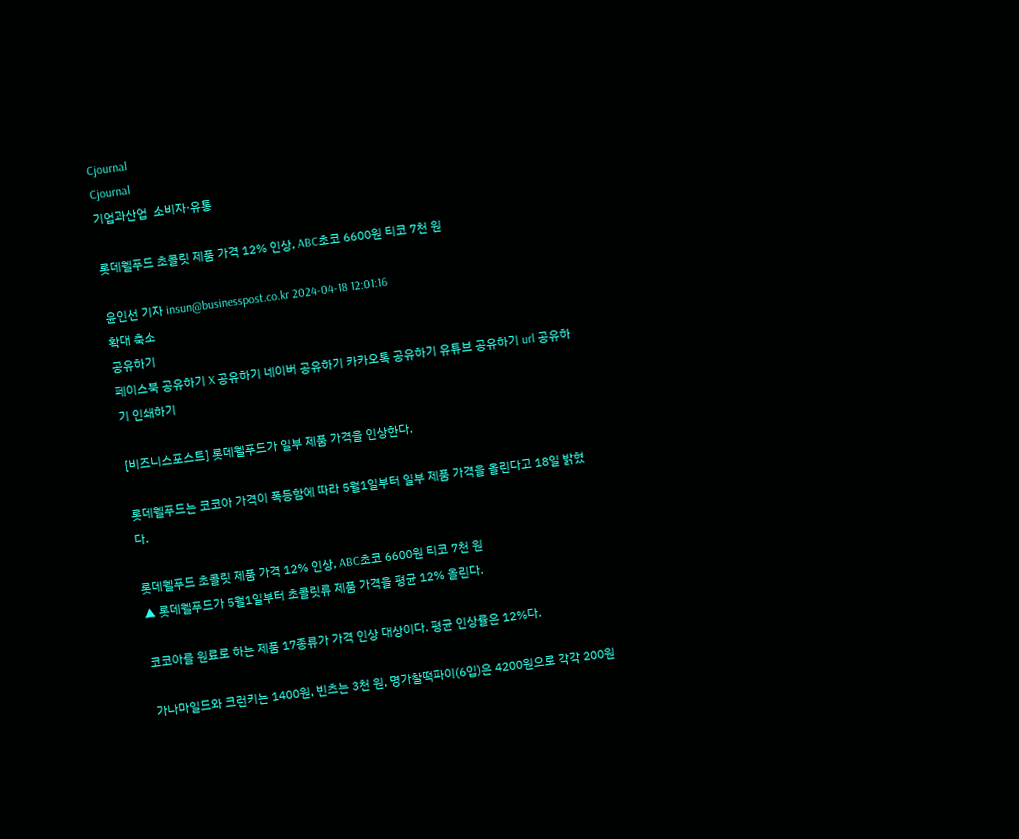Cjournal
Cjournal
기업과산업  소비자·유통

롯데웰푸드 초콜릿 제품 가격 12% 인상, ABC초코 6600원 티코 7천 원

윤인선 기자 insun@businesspost.co.kr 2024-04-18 12:01:16
확대 축소
공유하기
페이스북 공유하기 X 공유하기 네이버 공유하기 카카오톡 공유하기 유튜브 공유하기 url 공유하기 인쇄하기

[비즈니스포스트] 롯데웰푸드가 일부 제품 가격을 인상한다.

롯데웰푸드는 코코아 가격이 폭등함에 따라 5월1일부터 일부 제품 가격을 올린다고 18일 밝혔다.

롯데웰푸드 초콜릿 제품 가격 12% 인상, ABC초코 6600원 티코 7천 원
▲ 롯데웰푸드가 5월1일부터 초콜릿류 제품 가격을 평균 12% 올린다.

코코아를 원료로 하는 제품 17종류가 가격 인상 대상이다. 평균 인상률은 12%다.

가나마일드와 크런키는 1400원, 빈츠는 3천 원, 명가찰떡파이(6입)은 4200원으로 각각 200원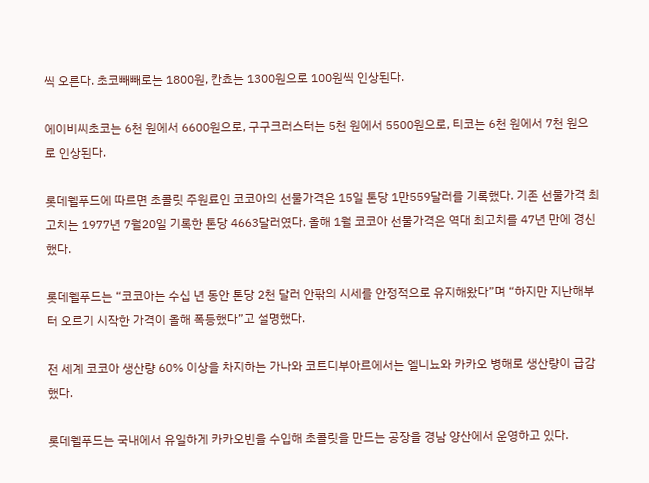씩 오른다. 초코빼빼로는 1800원, 칸쵸는 1300원으로 100원씩 인상된다.

에이비씨초코는 6천 원에서 6600원으로, 구구크러스터는 5천 원에서 5500원으로, 티코는 6천 원에서 7천 원으로 인상된다.

롯데웰푸드에 따르면 초콜릿 주원료인 코코아의 선물가격은 15일 톤당 1만559달러를 기록했다. 기존 선물가격 최고치는 1977년 7월20일 기록한 톤당 4663달러였다. 올해 1월 코코아 선물가격은 역대 최고치를 47년 만에 경신했다.

롯데웰푸드는 “코코아는 수십 년 동안 톤당 2천 달러 안팎의 시세를 안정적으로 유지해왔다”며 “하지만 지난해부터 오르기 시작한 가격이 올해 폭등했다”고 설명했다.

전 세계 코코아 생산량 60% 이상을 차지하는 가나와 코트디부아르에서는 엘니뇨와 카카오 병해로 생산량이 급감했다.

롯데웰푸드는 국내에서 유일하게 카카오빈을 수입해 초콜릿을 만드는 공장을 경남 양산에서 운영하고 있다.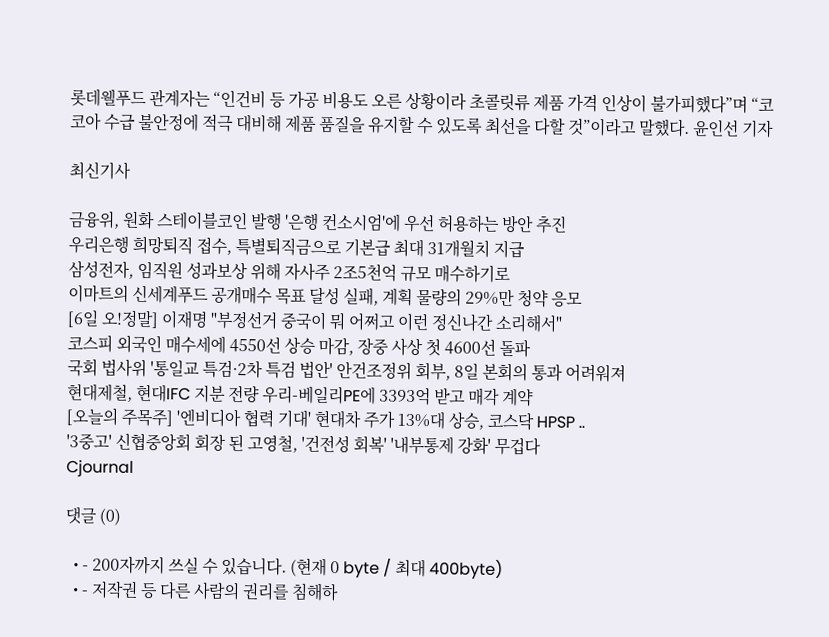롯데웰푸드 관계자는 “인건비 등 가공 비용도 오른 상황이라 초콜릿류 제품 가격 인상이 불가피했다”며 “코코아 수급 불안정에 적극 대비해 제품 품질을 유지할 수 있도록 최선을 다할 것”이라고 말했다. 윤인선 기자

최신기사

금융위, 원화 스테이블코인 발행 '은행 컨소시엄'에 우선 허용하는 방안 추진
우리은행 희망퇴직 접수, 특별퇴직금으로 기본급 최대 31개월치 지급
삼성전자, 임직원 성과보상 위해 자사주 2조5천억 규모 매수하기로
이마트의 신세계푸드 공개매수 목표 달성 실패, 계획 물량의 29%만 청약 응모
[6일 오!정말] 이재명 "부정선거 중국이 뭐 어쩌고 이런 정신나간 소리해서"
코스피 외국인 매수세에 4550선 상승 마감, 장중 사상 첫 4600선 돌파
국회 법사위 '통일교 특검·2차 특검 법안' 안건조정위 회부, 8일 본회의 통과 어려워져
현대제철, 현대IFC 지분 전량 우리-베일리PE에 3393억 받고 매각 계약
[오늘의 주목주] '엔비디아 협력 기대' 현대차 주가 13%대 상승, 코스닥 HPSP ..
'3중고' 신협중앙회 회장 된 고영철, '건전성 회복' '내부통제 강화' 무겁다
Cjournal

댓글 (0)

  • - 200자까지 쓰실 수 있습니다. (현재 0 byte / 최대 400byte)
  • - 저작권 등 다른 사람의 권리를 침해하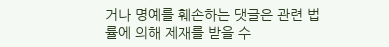거나 명예를 훼손하는 댓글은 관련 법률에 의해 제재를 받을 수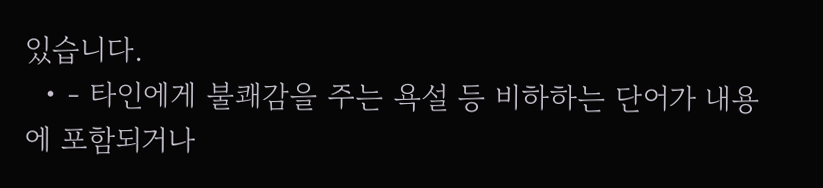있습니다.
  • - 타인에게 불쾌감을 주는 욕설 등 비하하는 단어가 내용에 포함되거나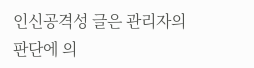인신공격성 글은 관리자의 판단에 의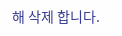해 삭제 합니다.